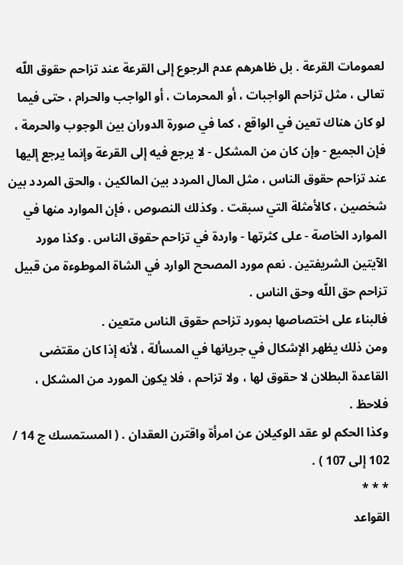لعمومات القرعة . بل ظاهرهم عدم الرجوع إلى القرعة عند تزاحم حقوق اللّه تعالى ، مثل تزاحم الواجبات ، أو المحرمات ، أو الواجب والحرام ، حتى فيما لو كان هناك تعين في الواقع ، كما في صورة الدوران بين الوجوب والحرمة ، فإن الجميع - وإن كان من المشكل - لا يرجع فيه إلى القرعة وإنما يرجع إليها عند تزاحم حقوق الناس ، مثل المال المردد بين المالكين ، والحق المردد بين شخصين ، كالأمثلة التي سبقت . وكذلك النصوص ، فإن الموارد منها في الموارد الخاصة - على كثرتها - واردة في تزاحم حقوق الناس . وكذا مورد الآيتين الشريفتين . نعم مورد المصحح الوارد في الشاة الموطوءة من قبيل تزاحم حق اللّه وحق الناس .
فالبناء على اختصاصها بمورد تزاحم حقوق الناس متعين .
ومن ذلك يظهر الإشكال في جريانها في المسألة ، لأنه إذا كان مقتضى القاعدة البطلان لا حقوق لها ، ولا تزاحم ، فلا يكون المورد من المشكل ، فلاحظ .
وكذا الحكم لو عقد الوكيلان عن امرأة واقترن العقدان . ( المستمسك ج 14 / 102 إلى 107 ) .
* * *
القواعد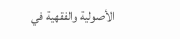الأصولية والفقهية في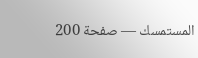المستمسك — صفحة 200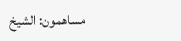مساهمون: الشيخ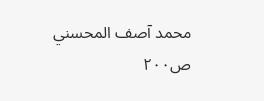محمد آصف المحسني
ص٢٠٠